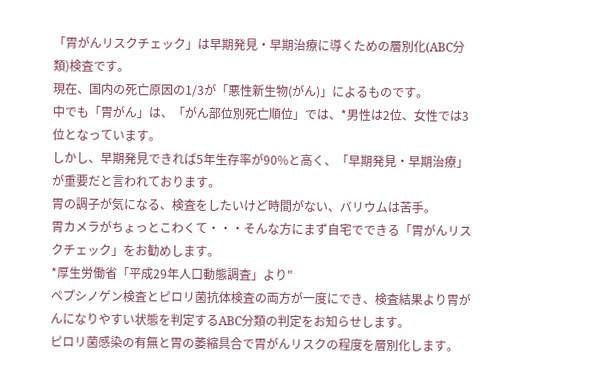「胃がんリスクチェック」は早期発見・早期治療に導くための層別化(ABC分類)検査です。
現在、国内の死亡原因の1/3が「悪性新生物(がん)」によるものです。
中でも「胃がん」は、「がん部位別死亡順位」では、*男性は2位、女性では3位となっています。
しかし、早期発見できれば5年生存率が90%と高く、「早期発見・早期治療」が重要だと言われております。
胃の調子が気になる、検査をしたいけど時間がない、バリウムは苦手。
胃カメラがちょっとこわくて・・・そんな方にまず自宅でできる「胃がんリスクチェック」をお勧めします。
*厚生労働省「平成29年人口動態調査」より"
ペプシノゲン検査とピロリ菌抗体検査の両方が一度にでき、検査結果より胃がんになりやすい状態を判定するABC分類の判定をお知らせします。
ピロリ菌感染の有無と胃の萎縮具合で胃がんリスクの程度を層別化します。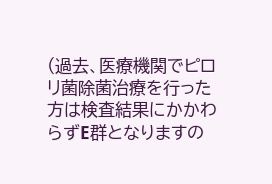(過去、医療機関でピロリ菌除菌治療を行った方は検査結果にかかわらずE群となりますの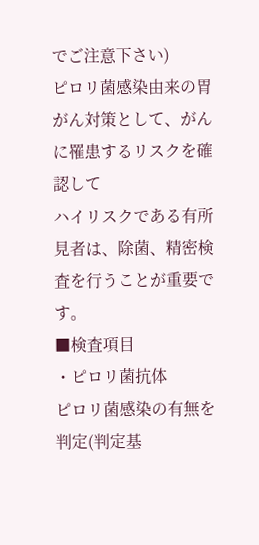でご注意下さい)
ピロリ菌感染由来の胃がん対策として、がんに罹患するリスクを確認して
ハイリスクである有所見者は、除菌、精密検査を行うことが重要です。
■検査項目
・ピロリ菌抗体
ピロリ菌感染の有無を判定(判定基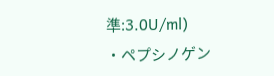準:3.0U/ml)
・ペプシノゲン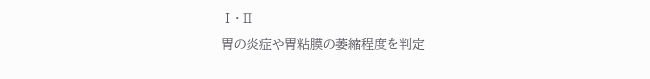Ⅰ・Ⅱ
胃の炎症や胃粘膜の萎縮程度を判定